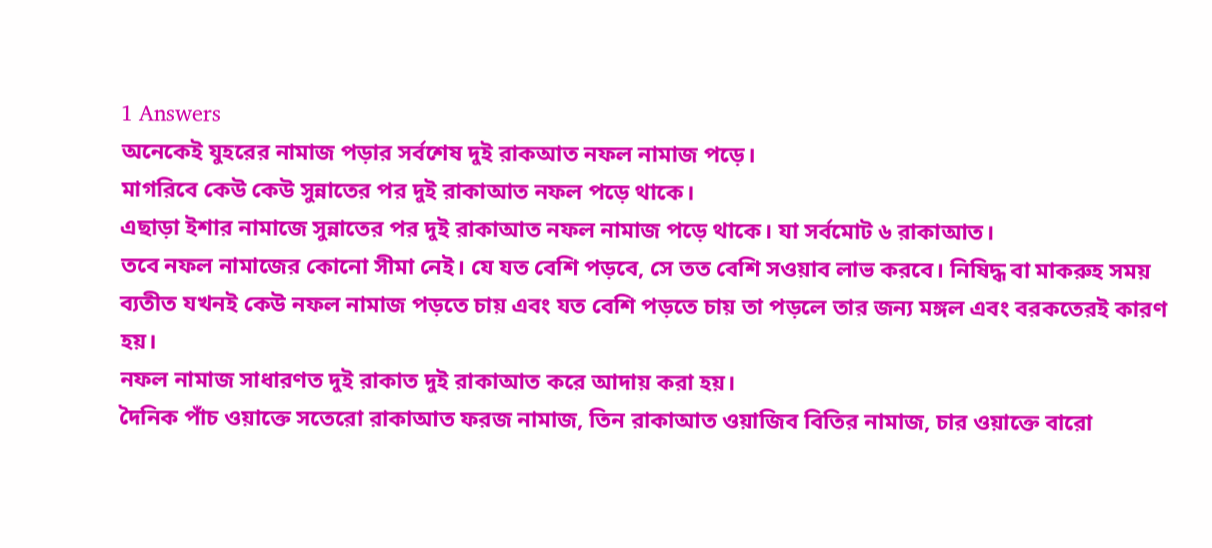1 Answers
অনেকেই যুহরের নামাজ পড়ার সর্বশেষ দুই রাকআত নফল নামাজ পড়ে।
মাগরিবে কেউ কেউ সুন্নাতের পর দুই রাকাআত নফল পড়ে থাকে।
এছাড়া ইশার নামাজে সুন্নাতের পর দুই রাকাআত নফল নামাজ পড়ে থাকে। যা সর্বমোট ৬ রাকাআত।
তবে নফল নামাজের কোনো সীমা নেই। যে যত বেশি পড়বে, সে তত বেশি সওয়াব লাভ করবে। নিষিদ্ধ বা মাকরুহ সময় ব্যতীত যখনই কেউ নফল নামাজ পড়তে চায় এবং যত বেশি পড়তে চায় তা পড়লে তার জন্য মঙ্গল এবং বরকতেরই কারণ হয়।
নফল নামাজ সাধারণত দুই রাকাত দুই রাকাআত করে আদায় করা হয়।
দৈনিক পাঁচ ওয়াক্তে সতেরো রাকাআত ফরজ নামাজ, তিন রাকাআত ওয়াজিব বিতির নামাজ, চার ওয়াক্তে বারো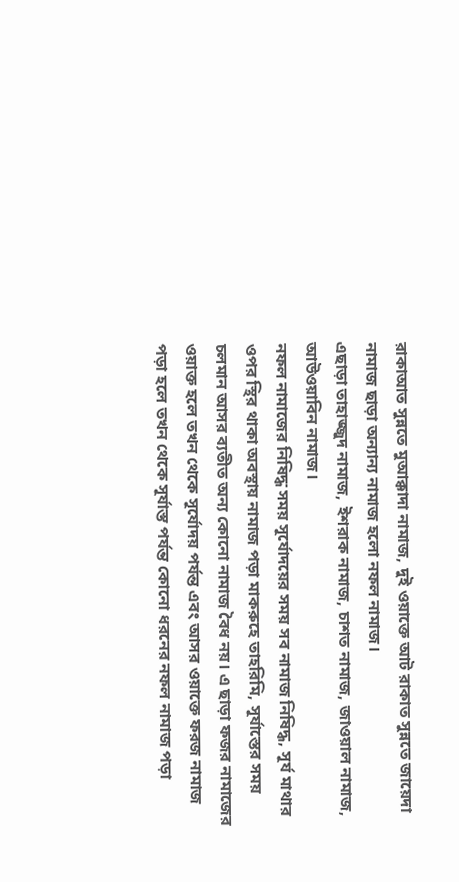রাকাআত সুন্নতে মুআক্কাদা নামাজ, দুই ওয়াক্তে আট রাকাত সুন্নতে জায়েদা নামাজ ছাড়া অন্যান্য নামাজ হলো নফল নামাজ।
এছাড়া তাহাজ্জুদ নামাজ, ইশরাক নামাজ, চাশত নামাজ, জাওয়াল নামাজ, আউওয়াবিন নামাজ।
নফল নামাজের নিষিদ্ধ সময় সূর্যোদয়ের সময় সব নামাজ নিষিদ্ধ, সূর্য মাথার ওপর স্থির থাকা অবস্থায় নামাজ পড়া মাকরুহে তাহরিমি, সূর্যাস্তের সময় চলমান আসর ব্যতীত অন্য কোনো নামাজ বৈধ নয়। এ ছাড়া ফজর নামাজের ওয়াক্ত হলে তখন থেকে সূর্যোদয় পর্যন্ত এবং আসর ওয়াক্তে ফরজ নামাজ পড়া হলে তখন থেকে সূর্যাস্ত পর্যন্ত কোনো ধরনের নফল নামাজ পড়া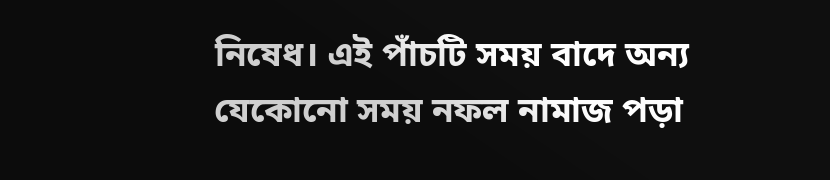নিষেধ। এই পাঁচটি সময় বাদে অন্য যেকোনো সময় নফল নামাজ পড়া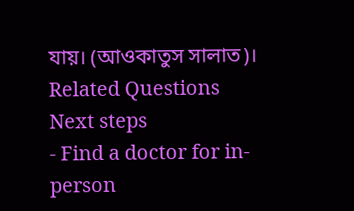যায়। (আওকাতুস সালাত)।
Related Questions
Next steps
- Find a doctor for in-person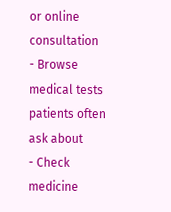or online consultation
- Browse medical tests patients often ask about
- Check medicine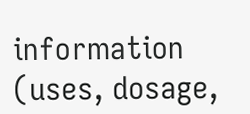information (uses, dosage,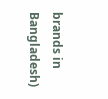brands in Bangladesh)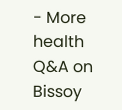- More health Q&A on Bissoy